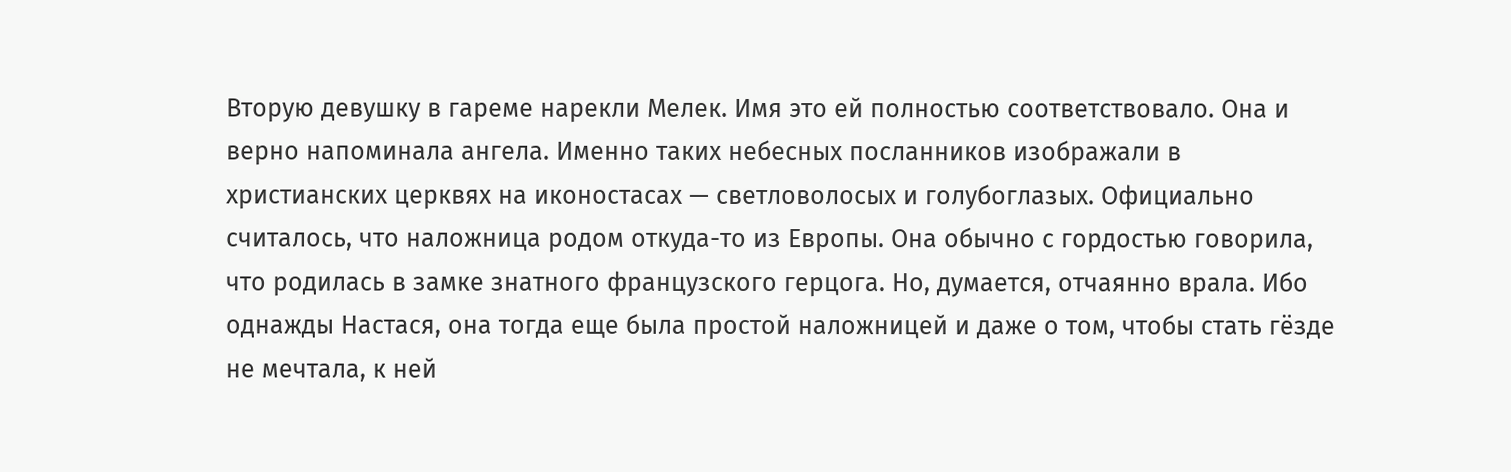Вторую девушку в гареме нарекли Мелек. Имя это ей полностью соответствовало. Она и верно напоминала ангела. Именно таких небесных посланников изображали в христианских церквях на иконостасах — светловолосых и голубоглазых. Официально считалось, что наложница родом откуда-то из Европы. Она обычно с гордостью говорила, что родилась в замке знатного французского герцога. Но, думается, отчаянно врала. Ибо однажды Настася, она тогда еще была простой наложницей и даже о том, чтобы стать гёзде не мечтала, к ней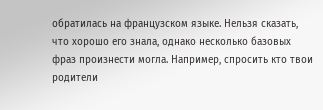обратилась на французском языке. Нельзя сказать, что хорошо его знала, однако несколько базовых фраз произнести могла. Например, спросить кто твои родители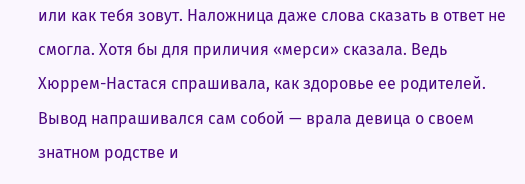или как тебя зовут. Наложница даже слова сказать в ответ не смогла. Хотя бы для приличия «мерси» сказала. Ведь Хюррем-Настася спрашивала, как здоровье ее родителей. Вывод напрашивался сам собой — врала девица о своем знатном родстве и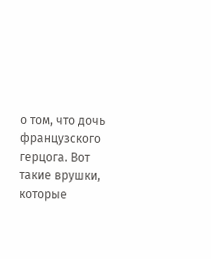о том, что дочь французского герцога. Вот такие врушки, которые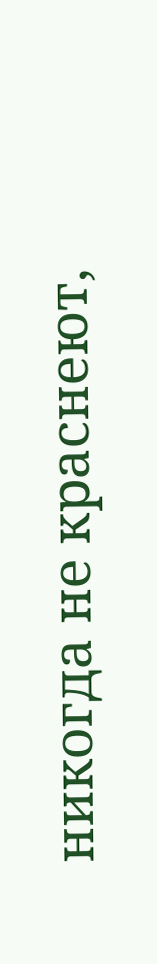никогда не краснеют,